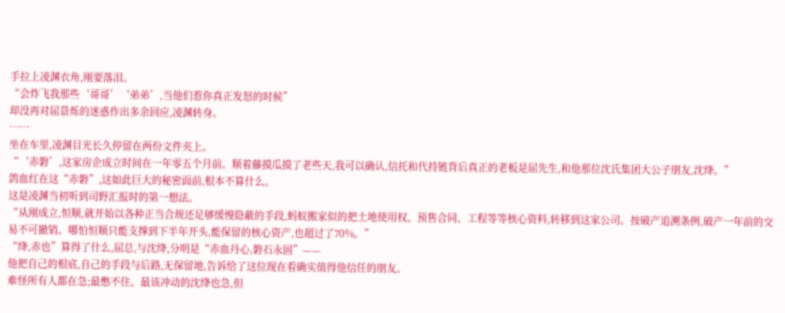手拉上凌渊衣角,刚要落泪。
“会炸飞我那些‘哥哥’‘弟弟’,当他们惹你真正发怒的时候”
却没再对屈景烁的迷惑作出多余回应,凌渊转身。
……
坐在车里,凌渊目光长久停留在两份文件夹上。
“‘赤磐’,这家房企成立时间在一年零五个月前。顺着藤摸瓜摸了老些天,我可以确认,信托和代持链背后真正的老板是屈先生,和他那位沈氏集团大公子朋友,沈绛。”
鸽血红在这“赤磐”,这如此巨大的秘密面前,根本不算什么。
这是凌渊当初听到司野汇报时的第一想法。
“从刚成立,恒顺,就开始以各种正当合规还足够缓慢隐蔽的手段,蚂蚁搬家似的把土地使用权、预售合同、工程等等核心资料,转移到这家公司。按破产追溯条例,破产一年前的交易不可撤销。哪怕恒顺只能支撑到下半年开头,能保留的核心资产,也超过了70%。”
“绛,赤也”算得了什么,屈总,与沈绛,分明是“赤血丹心,磐石永固”——
他把自己的根底,自己的手段与后路,无保留地,告诉给了这位现在看确实值得他信任的朋友。
难怪所有人都在急;最憋不住、最该冲动的沈绛也急,但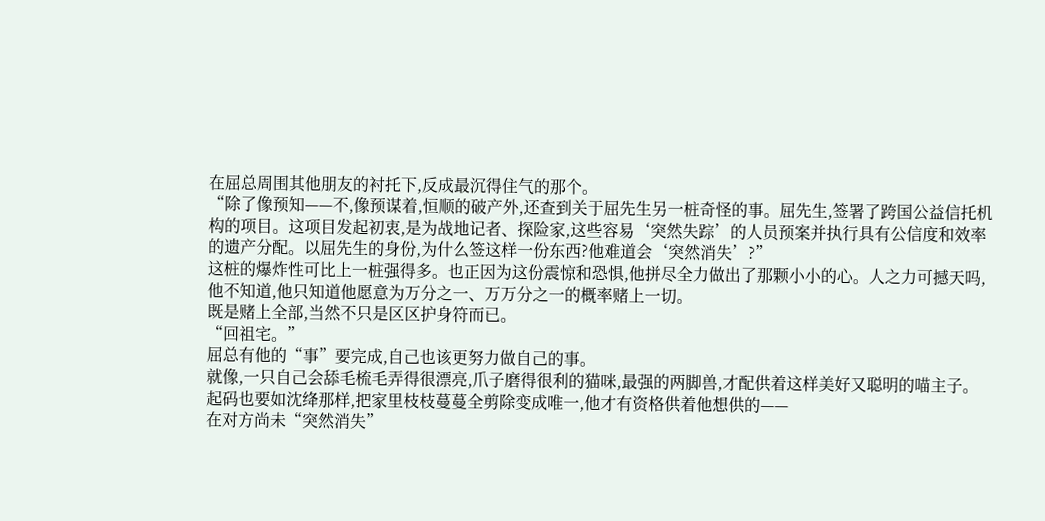在屈总周围其他朋友的衬托下,反成最沉得住气的那个。
“除了像预知——不,像预谋着,恒顺的破产外,还查到关于屈先生另一桩奇怪的事。屈先生,签署了跨国公益信托机构的项目。这项目发起初衷,是为战地记者、探险家,这些容易‘突然失踪’的人员预案并执行具有公信度和效率的遗产分配。以屈先生的身份,为什么签这样一份东西?他难道会‘突然消失’?”
这桩的爆炸性可比上一桩强得多。也正因为这份震惊和恐惧,他拼尽全力做出了那颗小小的心。人之力可撼天吗,他不知道,他只知道他愿意为万分之一、万万分之一的概率赌上一切。
既是赌上全部,当然不只是区区护身符而已。
“回祖宅。”
屈总有他的“事”要完成,自己也该更努力做自己的事。
就像,一只自己会舔毛梳毛弄得很漂亮,爪子磨得很利的猫咪,最强的两脚兽,才配供着这样美好又聪明的喵主子。
起码也要如沈绛那样,把家里枝枝蔓蔓全剪除变成唯一,他才有资格供着他想供的——
在对方尚未“突然消失”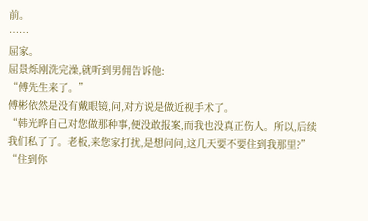前。
……
屈家。
屈景烁刚洗完澡,就听到男佣告诉他:
“傅先生来了。”
傅彬依然是没有戴眼镜,问,对方说是做近视手术了。
“韩光晔自己对您做那种事,便没敢报案,而我也没真正伤人。所以,后续我们私了了。老板,来您家打扰,是想问问,这几天要不要住到我那里?”
“住到你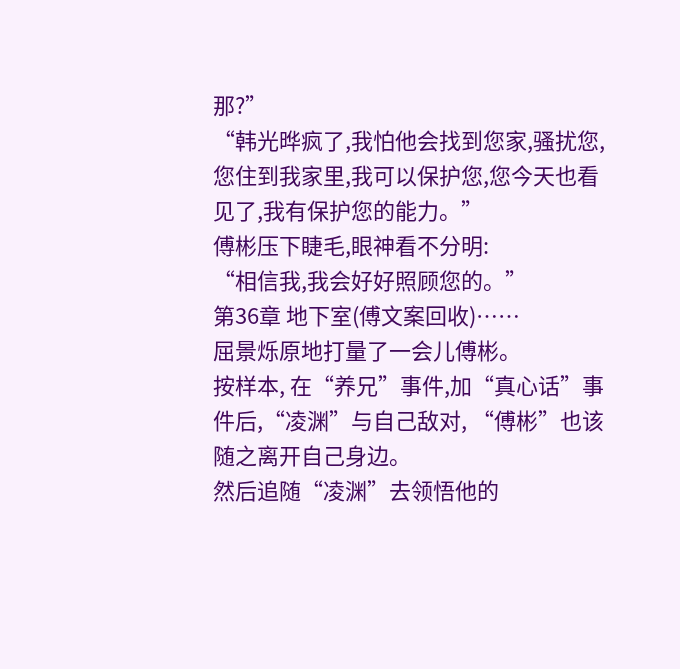那?”
“韩光晔疯了,我怕他会找到您家,骚扰您,您住到我家里,我可以保护您,您今天也看见了,我有保护您的能力。”
傅彬压下睫毛,眼神看不分明:
“相信我,我会好好照顾您的。”
第36章 地下室(傅文案回收)……
屈景烁原地打量了一会儿傅彬。
按样本, 在“养兄”事件,加“真心话”事件后,“凌渊”与自己敌对, “傅彬”也该随之离开自己身边。
然后追随“凌渊”去领悟他的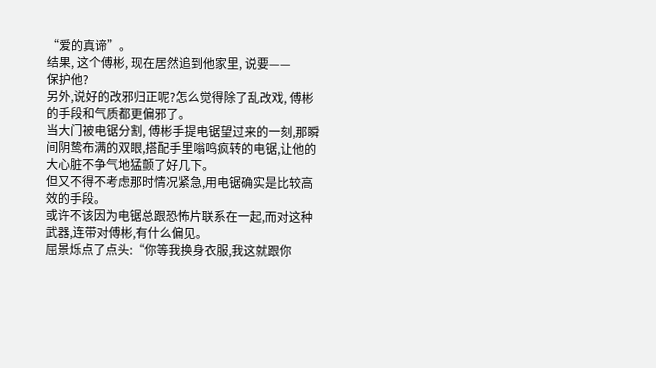“爱的真谛”。
结果, 这个傅彬, 现在居然追到他家里, 说要——
保护他?
另外,说好的改邪归正呢?怎么觉得除了乱改戏, 傅彬的手段和气质都更偏邪了。
当大门被电锯分割, 傅彬手提电锯望过来的一刻,那瞬间阴鸷布满的双眼,搭配手里嗡鸣疯转的电锯,让他的大心脏不争气地猛颤了好几下。
但又不得不考虑那时情况紧急,用电锯确实是比较高效的手段。
或许不该因为电锯总跟恐怖片联系在一起,而对这种武器,连带对傅彬,有什么偏见。
屈景烁点了点头:“你等我换身衣服,我这就跟你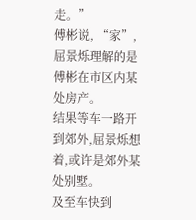走。”
傅彬说, “家”,屈景烁理解的是傅彬在市区内某处房产。
结果等车一路开到郊外,屈景烁想着,或许是郊外某处别墅。
及至车快到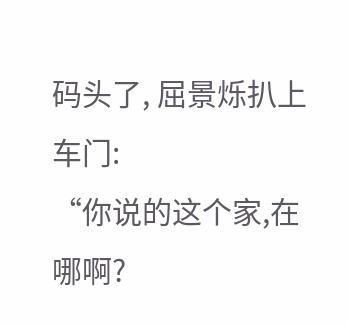码头了, 屈景烁扒上车门:
“你说的这个家,在哪啊?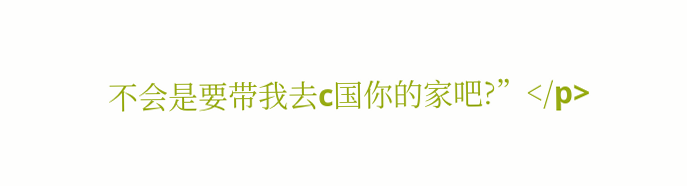不会是要带我去c国你的家吧?”</p>